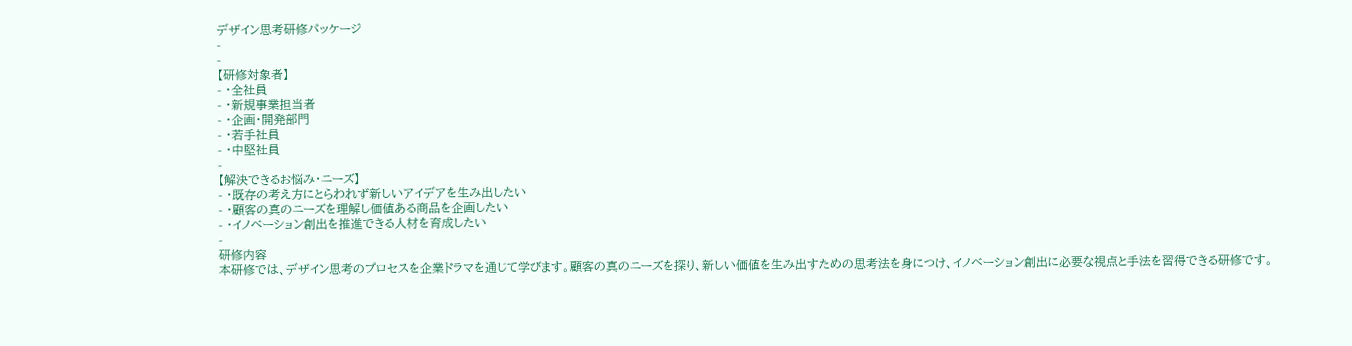デザイン思考研修パッケージ
-
-
【研修対象者】
- ・全社員
- ・新規事業担当者
- ・企画・開発部門
- ・若手社員
- ・中堅社員
-
【解決できるお悩み・ニーズ】
- ・既存の考え方にとらわれず新しいアイデアを生み出したい
- ・顧客の真のニーズを理解し価値ある商品を企画したい
- ・イノベーション創出を推進できる人材を育成したい
-
研修内容
本研修では、デザイン思考のプロセスを企業ドラマを通じて学びます。顧客の真のニーズを探り、新しい価値を生み出すための思考法を身につけ、イノベーション創出に必要な視点と手法を習得できる研修です。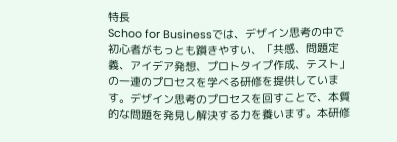特長
Schoo for Businessでは、デザイン思考の中で初心者がもっとも躓きやすい、「共感、問題定義、アイデア発想、プロトタイプ作成、テスト」の一連のプロセスを学べる研修を提供しています。デザイン思考のプロセスを回すことで、本質的な問題を発見し解決する力を養います。本研修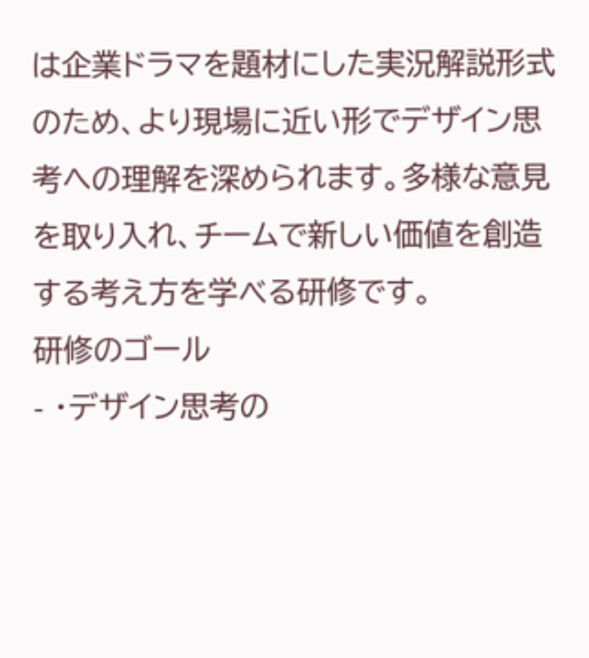は企業ドラマを題材にした実況解説形式のため、より現場に近い形でデザイン思考への理解を深められます。多様な意見を取り入れ、チームで新しい価値を創造する考え方を学べる研修です。
研修のゴール
- ・デザイン思考の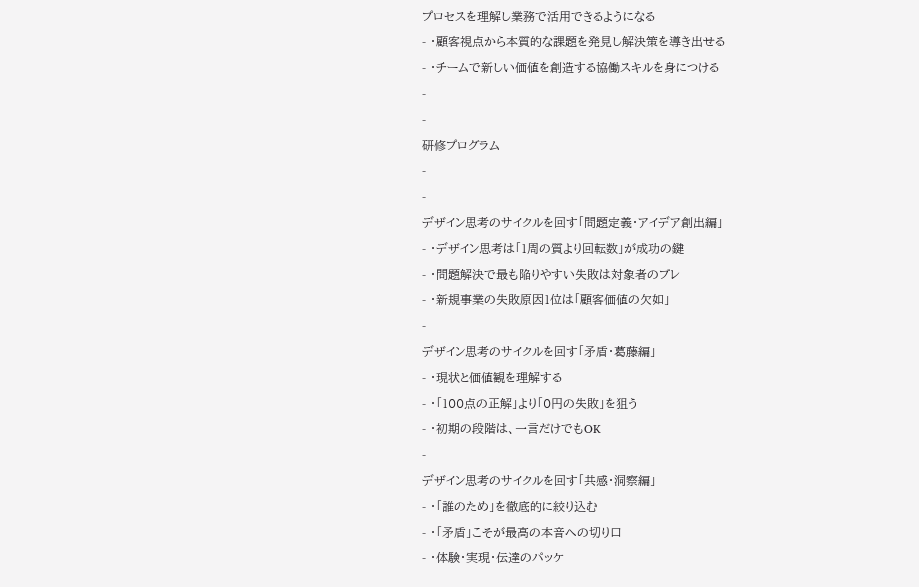プロセスを理解し業務で活用できるようになる
- ・顧客視点から本質的な課題を発見し解決策を導き出せる
- ・チームで新しい価値を創造する協働スキルを身につける
-
-
研修プログラム
-
-
デザイン思考のサイクルを回す「問題定義・アイデア創出編」
- ・デザイン思考は「1周の質より回転数」が成功の鍵
- ・問題解決で最も陥りやすい失敗は対象者のブレ
- ・新規事業の失敗原因1位は「顧客価値の欠如」
-
デザイン思考のサイクルを回す「矛盾・葛藤編」
- ・現状と価値観を理解する
- ・「100点の正解」より「0円の失敗」を狙う
- ・初期の段階は、一言だけでもOK
-
デザイン思考のサイクルを回す「共感・洞察編」
- ・「誰のため」を徹底的に絞り込む
- ・「矛盾」こそが最高の本音への切り口
- ・体験・実現・伝達のパッケ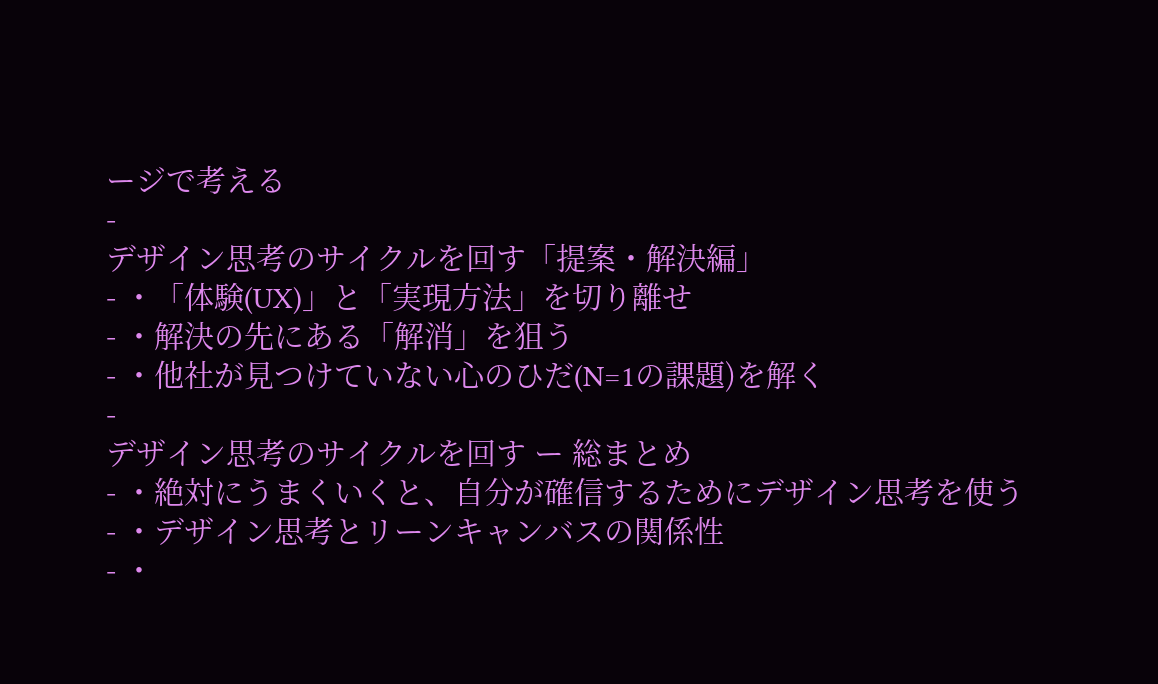ージで考える
-
デザイン思考のサイクルを回す「提案・解決編」
- ・「体験(UX)」と「実現方法」を切り離せ
- ・解決の先にある「解消」を狙う
- ・他社が見つけていない心のひだ(N=1の課題)を解く
-
デザイン思考のサイクルを回す ー 総まとめ
- ・絶対にうまくいくと、自分が確信するためにデザイン思考を使う
- ・デザイン思考とリーンキャンバスの関係性
- ・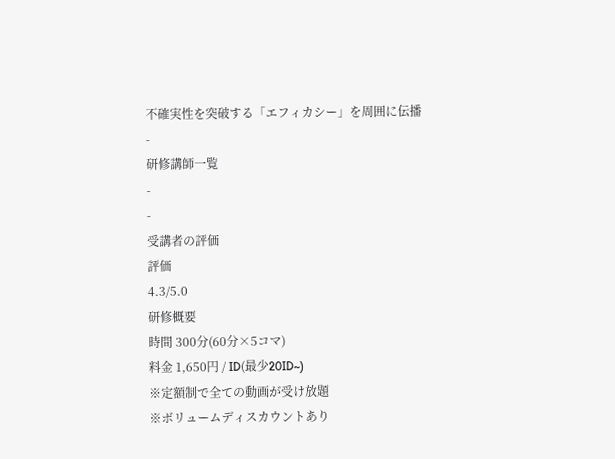不確実性を突破する「エフィカシー」を周囲に伝播
-
研修講師一覧
-
-
受講者の評価
評価
4.3/5.0
研修概要
時間 300分(60分×5コマ)
料金 1,650円 / ID(最少20ID~)
※定額制で全ての動画が受け放題
※ボリュームディスカウントあり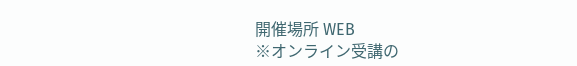開催場所 WEB
※オンライン受講の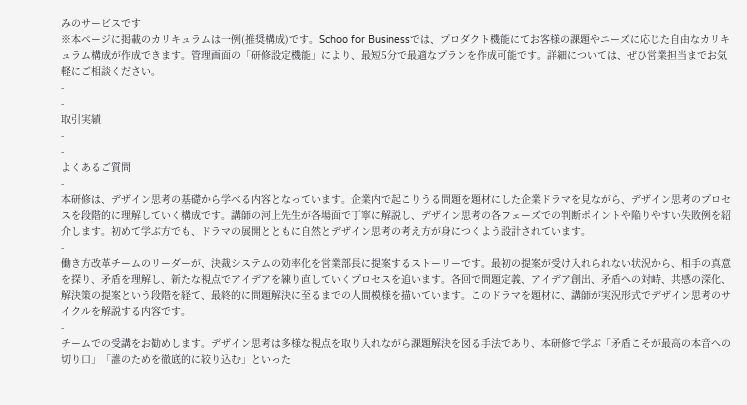みのサービスです
※本ページに掲載のカリキュラムは一例(推奨構成)です。Schoo for Businessでは、プロダクト機能にてお客様の課題やニーズに応じた自由なカリキュラム構成が作成できます。管理画面の「研修設定機能」により、最短5分で最適なプランを作成可能です。詳細については、ぜひ営業担当までお気軽にご相談ください。
-
-
取引実績
-
-
よくあるご質問
-
本研修は、デザイン思考の基礎から学べる内容となっています。企業内で起こりうる問題を題材にした企業ドラマを見ながら、デザイン思考のプロセスを段階的に理解していく構成です。講師の河上先生が各場面で丁寧に解説し、デザイン思考の各フェーズでの判断ポイントや陥りやすい失敗例を紹介します。初めて学ぶ方でも、ドラマの展開とともに自然とデザイン思考の考え方が身につくよう設計されています。
-
働き方改革チームのリーダーが、決裁システムの効率化を営業部長に提案するストーリーです。最初の提案が受け入れられない状況から、相手の真意を探り、矛盾を理解し、新たな視点でアイデアを練り直していくプロセスを追います。各回で問題定義、アイデア創出、矛盾への対峙、共感の深化、解決策の提案という段階を経て、最終的に問題解決に至るまでの人間模様を描いています。このドラマを題材に、講師が実況形式でデザイン思考のサイクルを解説する内容です。
-
チームでの受講をお勧めします。デザイン思考は多様な視点を取り入れながら課題解決を図る手法であり、本研修で学ぶ「矛盾こそが最高の本音への切り口」「誰のためを徹底的に絞り込む」といった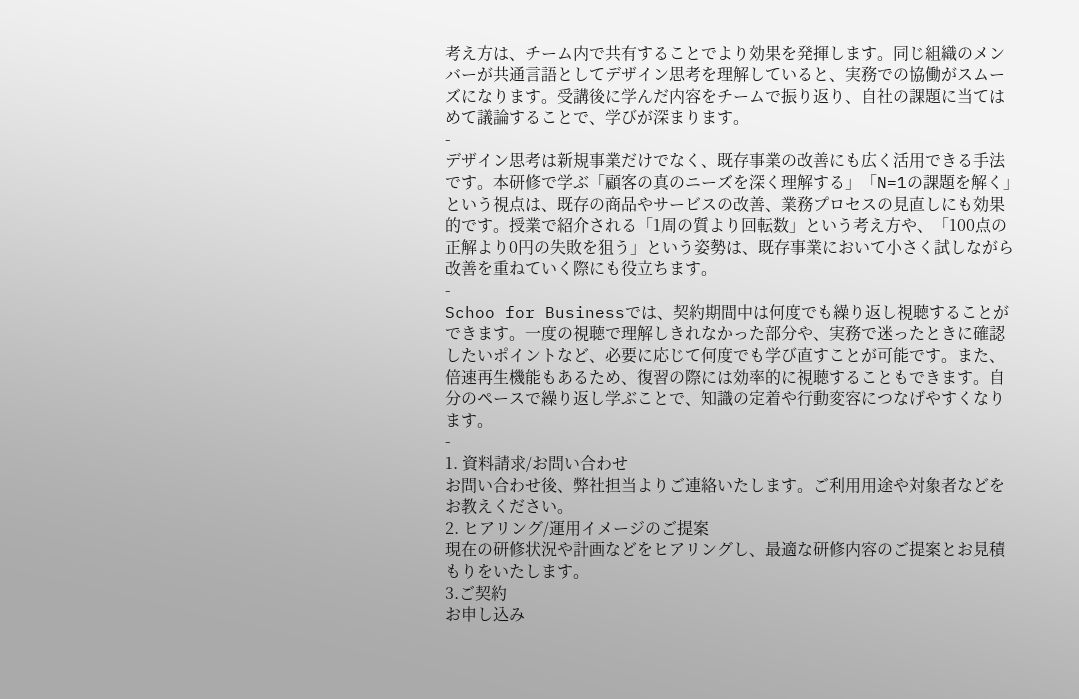考え方は、チーム内で共有することでより効果を発揮します。同じ組織のメンバーが共通言語としてデザイン思考を理解していると、実務での協働がスムーズになります。受講後に学んだ内容をチームで振り返り、自社の課題に当てはめて議論することで、学びが深まります。
-
デザイン思考は新規事業だけでなく、既存事業の改善にも広く活用できる手法です。本研修で学ぶ「顧客の真のニーズを深く理解する」「N=1の課題を解く」という視点は、既存の商品やサービスの改善、業務プロセスの見直しにも効果的です。授業で紹介される「1周の質より回転数」という考え方や、「100点の正解より0円の失敗を狙う」という姿勢は、既存事業において小さく試しながら改善を重ねていく際にも役立ちます。
-
Schoo for Businessでは、契約期間中は何度でも繰り返し視聴することができます。一度の視聴で理解しきれなかった部分や、実務で迷ったときに確認したいポイントなど、必要に応じて何度でも学び直すことが可能です。また、倍速再生機能もあるため、復習の際には効率的に視聴することもできます。自分のペースで繰り返し学ぶことで、知識の定着や行動変容につなげやすくなります。
-
1. 資料請求/お問い合わせ
お問い合わせ後、弊社担当よりご連絡いたします。ご利用用途や対象者などをお教えください。
2. ヒアリング/運用イメージのご提案
現在の研修状況や計画などをヒアリングし、最適な研修内容のご提案とお見積もりをいたします。
3.ご契約
お申し込み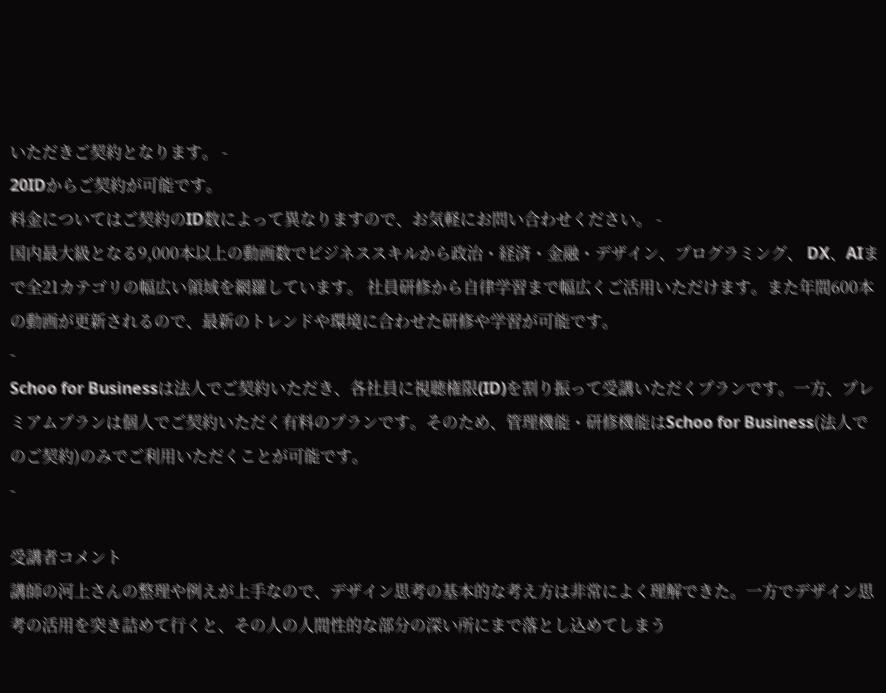いただきご契約となります。 -
20IDからご契約が可能です。
料金についてはご契約のID数によって異なりますので、お気軽にお問い合わせください。 -
国内最大級となる9,000本以上の動画数でビジネススキルから政治・経済・金融・デザイン、プログラミング、 DX、AIまで全21カテゴリの幅広い領域を網羅しています。 社員研修から自律学習まで幅広くご活用いただけます。また年間600本の動画が更新されるので、最新のトレンドや環境に合わせた研修や学習が可能です。
-
Schoo for Businessは法人でご契約いただき、各社員に視聴権限(ID)を割り振って受講いただくプランです。一方、プレミアムプランは個人でご契約いただく有料のプランです。そのため、管理機能・研修機能はSchoo for Business(法人でのご契約)のみでご利用いただくことが可能です。
-

受講者コメント
講師の河上さんの整理や例えが上手なので、デザイン思考の基本的な考え方は非常によく理解できた。一方でデザイン思考の活用を突き詰めて行くと、その人の人間性的な部分の深い所にまで落とし込めてしまう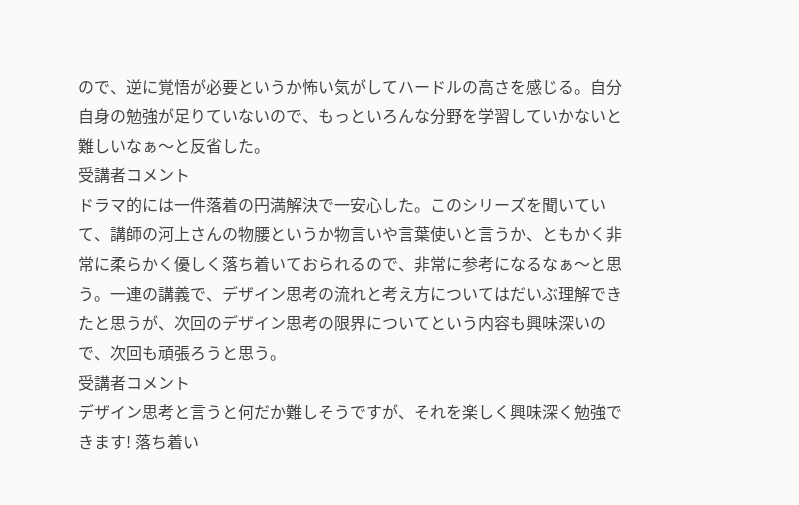ので、逆に覚悟が必要というか怖い気がしてハードルの高さを感じる。自分自身の勉強が足りていないので、もっといろんな分野を学習していかないと難しいなぁ〜と反省した。
受講者コメント
ドラマ的には一件落着の円満解決で一安心した。このシリーズを聞いていて、講師の河上さんの物腰というか物言いや言葉使いと言うか、ともかく非常に柔らかく優しく落ち着いておられるので、非常に参考になるなぁ〜と思う。一連の講義で、デザイン思考の流れと考え方についてはだいぶ理解できたと思うが、次回のデザイン思考の限界についてという内容も興味深いので、次回も頑張ろうと思う。
受講者コメント
デザイン思考と言うと何だか難しそうですが、それを楽しく興味深く勉強できます! 落ち着い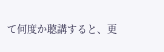て何度か聴講すると、更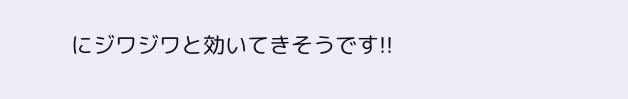にジワジワと効いてきそうです!!